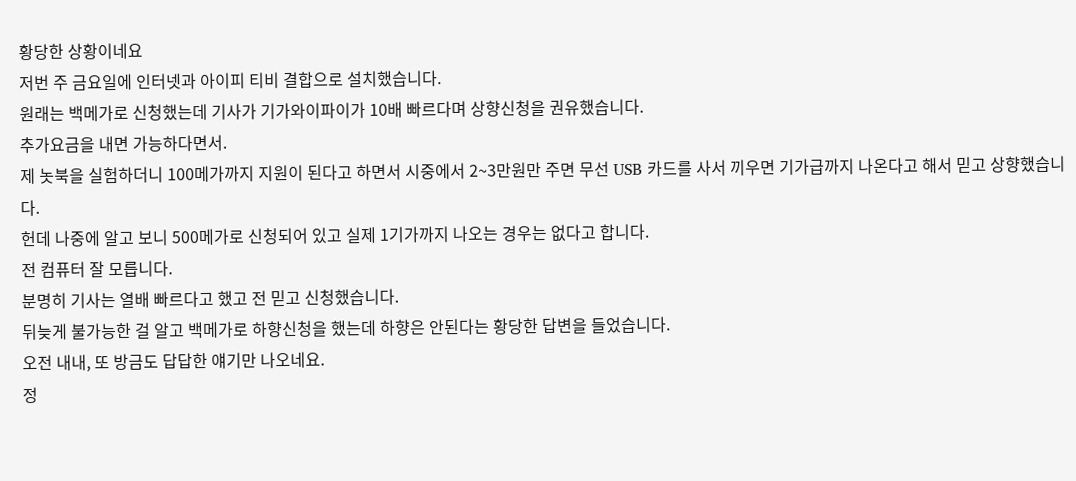황당한 상황이네요
저번 주 금요일에 인터넷과 아이피 티비 결합으로 설치했습니다.
원래는 백메가로 신청했는데 기사가 기가와이파이가 10배 빠르다며 상향신청을 권유했습니다.
추가요금을 내면 가능하다면서.
제 놋북을 실험하더니 100메가까지 지원이 된다고 하면서 시중에서 2~3만원만 주면 무선 USB 카드를 사서 끼우면 기가급까지 나온다고 해서 믿고 상향했습니다.
헌데 나중에 알고 보니 500메가로 신청되어 있고 실제 1기가까지 나오는 경우는 없다고 합니다.
전 컴퓨터 잘 모릅니다.
분명히 기사는 열배 빠르다고 했고 전 믿고 신청했습니다.
뒤늦게 불가능한 걸 알고 백메가로 하향신청을 했는데 하향은 안된다는 황당한 답변을 들었습니다.
오전 내내, 또 방금도 답답한 얘기만 나오네요.
정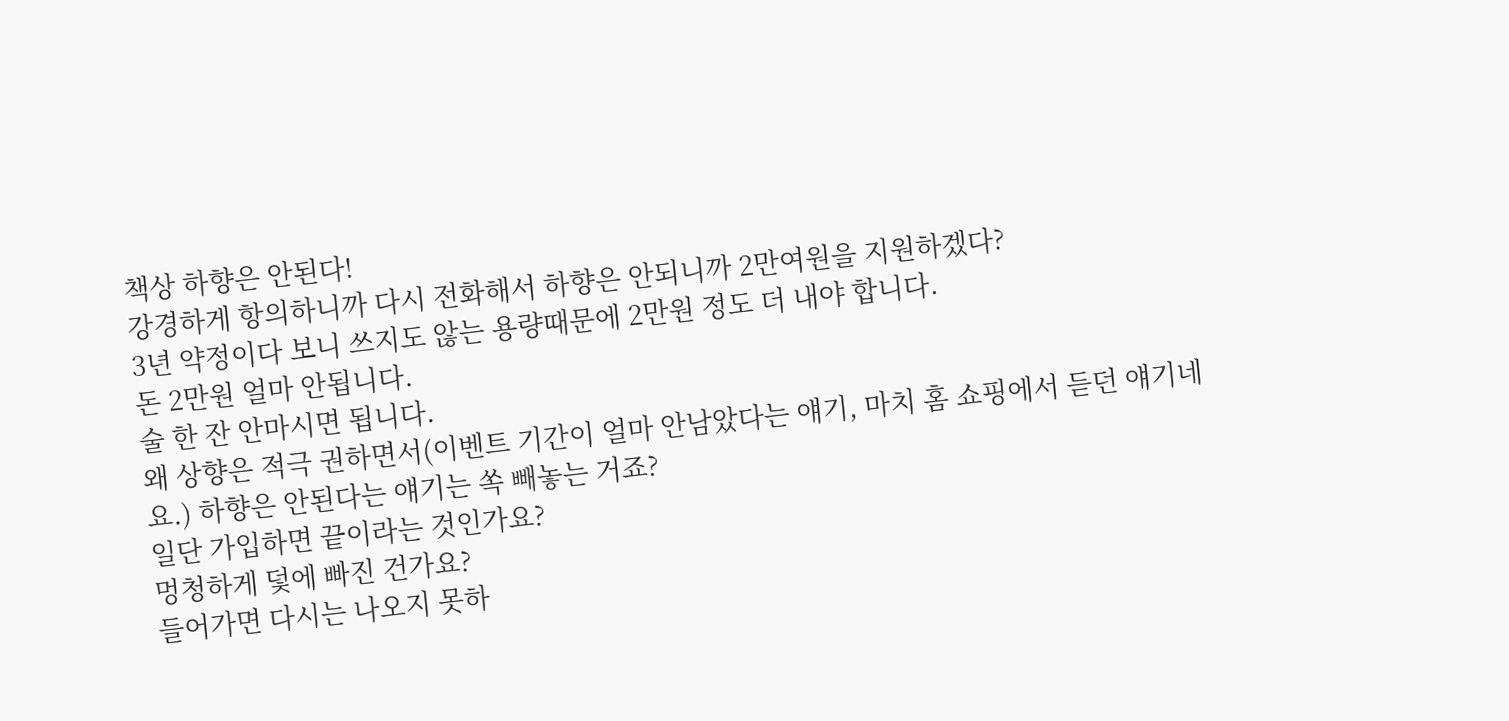책상 하향은 안된다!
강경하게 항의하니까 다시 전화해서 하향은 안되니까 2만여원을 지원하겠다?
3년 약정이다 보니 쓰지도 않는 용량때문에 2만원 정도 더 내야 합니다.
돈 2만원 얼마 안됩니다.
술 한 잔 안마시면 됩니다.
왜 상향은 적극 권하면서(이벤트 기간이 얼마 안남았다는 얘기, 마치 홈 쇼핑에서 듣던 얘기네요.) 하향은 안된다는 얘기는 쏙 빼놓는 거죠?
일단 가입하면 끝이라는 것인가요?
멍청하게 덫에 빠진 건가요?
들어가면 다시는 나오지 못하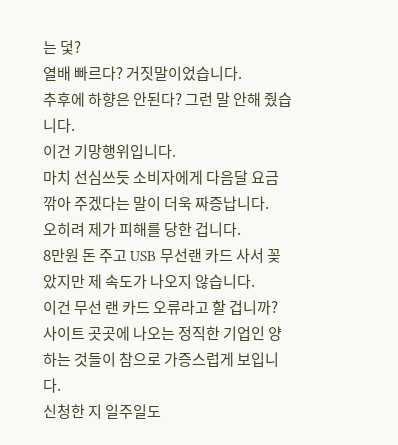는 덫?
열배 빠르다? 거짓말이었습니다.
추후에 하향은 안된다? 그런 말 안해 줬습니다.
이건 기망행위입니다.
마치 선심쓰듯 소비자에게 다음달 요금 깎아 주겠다는 말이 더욱 짜증납니다.
오히려 제가 피해를 당한 겁니다.
8만원 돈 주고 USB 무선랜 카드 사서 꽂았지만 제 속도가 나오지 않습니다.
이건 무선 랜 카드 오류라고 할 겁니까?
사이트 곳곳에 나오는 정직한 기업인 양 하는 것들이 참으로 가증스럽게 보입니다.
신청한 지 일주일도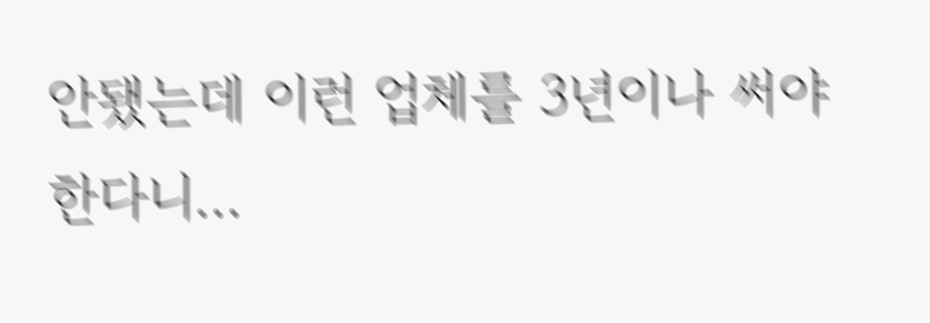안됐는데 이런 업체를 3년이나 써야 한다니...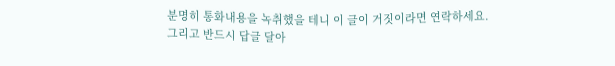분명히 통화내용을 녹취했을 테니 이 글이 거짓이라면 연락하세요.
그리고 반드시 답글 달아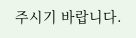주시기 바랍니다.